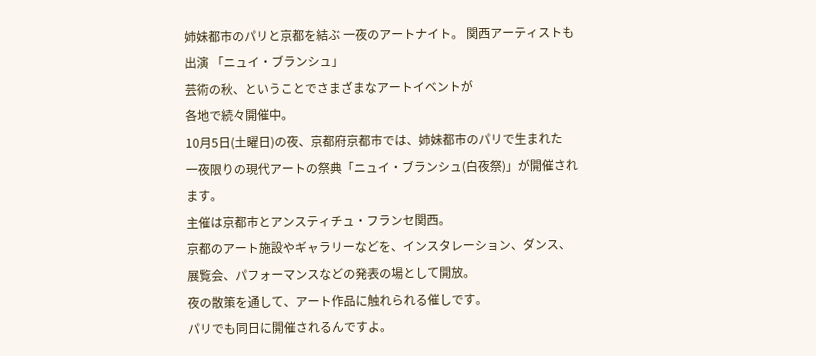姉妹都市のパリと京都を結ぶ 一夜のアートナイト。 関西アーティストも出演 「ニュイ・ブランシュ」
芸術の秋、ということでさまざまなアートイベントが
各地で続々開催中。
10月5日(土曜日)の夜、京都府京都市では、姉妹都市のパリで生まれた
一夜限りの現代アートの祭典「ニュイ・ブランシュ(白夜祭)」が開催されます。
主催は京都市とアンスティチュ・フランセ関西。
京都のアート施設やギャラリーなどを、インスタレーション、ダンス、
展覧会、パフォーマンスなどの発表の場として開放。
夜の散策を通して、アート作品に触れられる催しです。
パリでも同日に開催されるんですよ。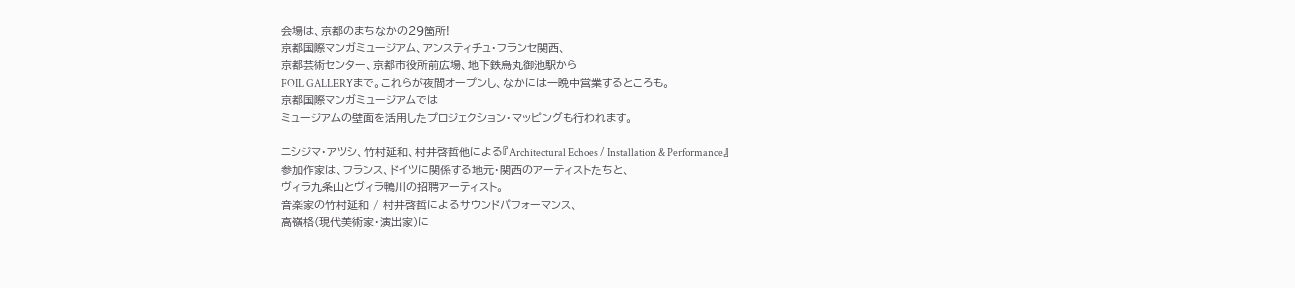会場は、京都のまちなかの29箇所!
京都国際マンガミュージアム、アンスティチュ・フランセ関西、
京都芸術センター、京都市役所前広場、地下鉄烏丸御池駅から
FOIL GALLERYまで。これらが夜間オープンし、なかには一晩中営業するところも。
京都国際マンガミュージアムでは
ミュージアムの壁面を活用したプロジェクション・マッピングも行われます。

ニシジマ・アツシ、竹村延和、村井啓哲他による『Architectural Echoes / Installation & Performance』
参加作家は、フランス、ドイツに関係する地元・関西のアーティストたちと、
ヴィラ九条山とヴィラ鴨川の招聘アーティスト。
音楽家の竹村延和 / 村井啓哲によるサウンドパフォーマンス、
高嶺格(現代美術家・演出家)に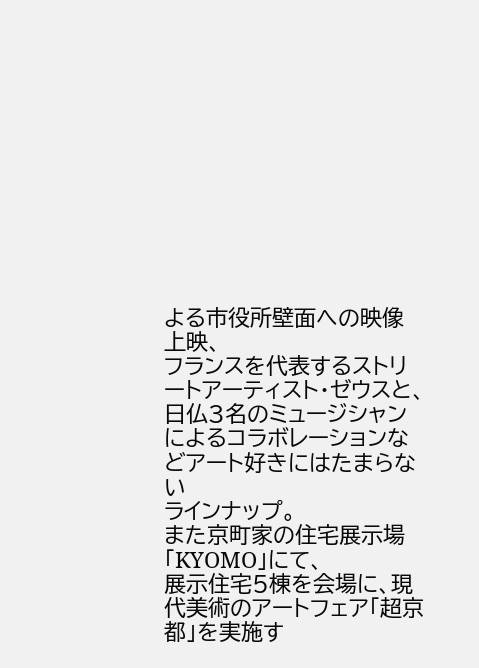よる市役所壁面への映像上映、
フランスを代表するストリートアーティスト・ゼウスと、
日仏3名のミュージシャンによるコラボレーションなどアート好きにはたまらない
ラインナップ。
また京町家の住宅展示場「KYOMO」にて、
展示住宅5棟を会場に、現代美術のアートフェア「超京都」を実施す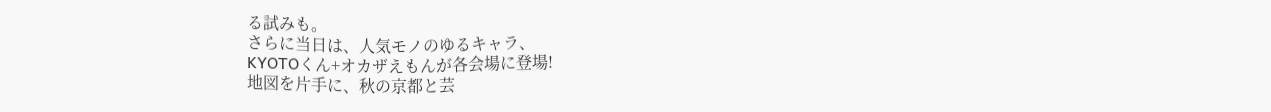る試みも。
さらに当日は、人気モノのゆるキャラ、
KYOTOくん+オカザえもんが各会場に登場!
地図を片手に、秋の京都と芸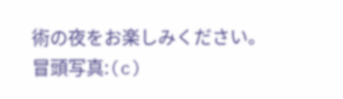術の夜をお楽しみください。
冒頭写真:(c)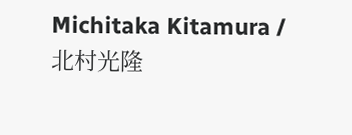Michitaka Kitamura / 北村光隆